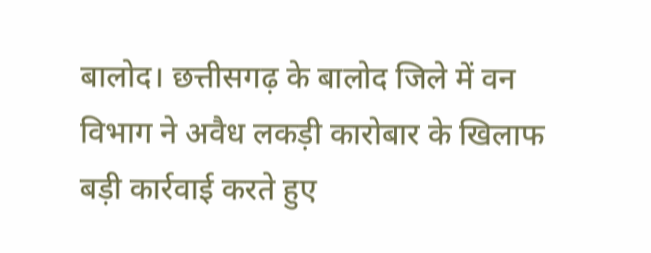बालोद। छत्तीसगढ़ के बालोद जिले में वन विभाग ने अवैध लकड़ी कारोबार के खिलाफ बड़ी कार्रवाई करते हुए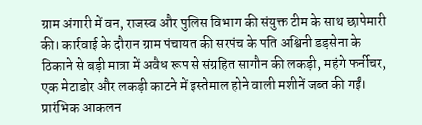ग्राम अंगारी में वन, राजस्व और पुलिस विभाग की संयुक्त टीम के साथ छापेमारी की। कार्रवाई के दौरान ग्राम पंचायत की सरपंच के पति अश्विनी डड़सेना के ठिकाने से बड़ी मात्रा में अवैध रूप से संग्रहित सागौन की लकड़ी, महंगे फर्नीचर, एक मेटाडोर और लकड़ी काटने में इस्तेमाल होने वाली मशीनें जब्त की गईं। प्रारंभिक आकलन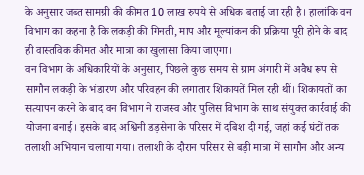के अनुसार जब्त सामग्री की कीमत 10 लाख रुपये से अधिक बताई जा रही है। हालांकि वन विभाग का कहना है कि लकड़ी की गिनती, माप और मूल्यांकन की प्रक्रिया पूरी होने के बाद ही वास्तविक कीमत और मात्रा का खुलासा किया जाएगा।
वन विभाग के अधिकारियों के अनुसार, पिछले कुछ समय से ग्राम अंगारी में अवैध रूप से सागौन लकड़ी के भंडारण और परिवहन की लगातार शिकायतें मिल रही थीं। शिकायतों का सत्यापन करने के बाद वन विभाग ने राजस्व और पुलिस विभाग के साथ संयुक्त कार्रवाई की योजना बनाई। इसके बाद अश्विनी डड़सेना के परिसर में दबिश दी गई, जहां कई घंटों तक तलाशी अभियान चलाया गया। तलाशी के दौरान परिसर से बड़ी मात्रा में सागौन और अन्य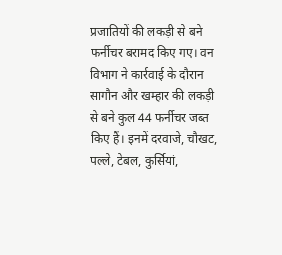प्रजातियों की लकड़ी से बने फर्नीचर बरामद किए गए। वन विभाग ने कार्रवाई के दौरान सागौन और खम्हार की लकड़ी से बने कुल 44 फर्नीचर जब्त किए हैं। इनमें दरवाजे, चौखट, पल्ले, टेबल, कुर्सियां,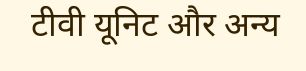टीवी यूनिट और अन्य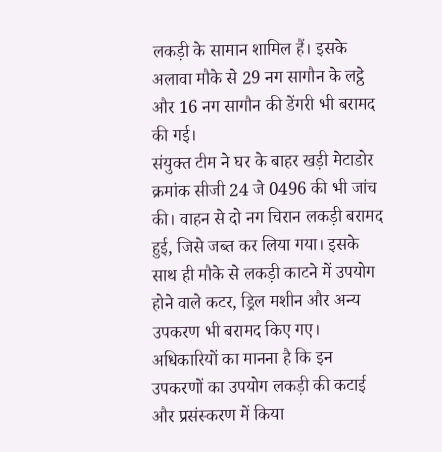लकड़ी के सामान शामिल हैं। इसके अलावा मौके से 29 नग सागौन के लट्ठे और 16 नग सागौन की डेंगरी भी बरामद की गई।
संयुक्त टीम ने घर के बाहर खड़ी मेटाडोर क्रमांक सीजी 24 जे 0496 की भी जांच की। वाहन से दो नग चिरान लकड़ी बरामद हुई, जिसे जब्त कर लिया गया। इसके साथ ही मौके से लकड़ी काटने में उपयोग होने वाले कटर, ड्रिल मशीन और अन्य उपकरण भी बरामद किए गए। अधिकारियों का मानना है कि इन उपकरणों का उपयोग लकड़ी की कटाई और प्रसंस्करण में किया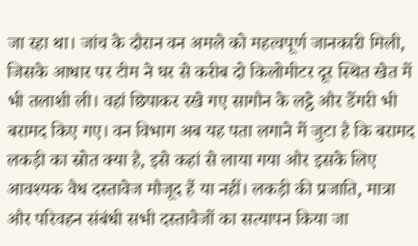जा रहा था। जांच के दौरान वन अमले को महत्वपूर्ण जानकारी मिली, जिसके आधार पर टीम ने घर से करीब दो किलोमीटर दूर स्थित खेत में भी तलाशी ली। वहां छिपाकर रखे गए सागौन के लट्ठे और डेंगरी भी बरामद किए गए। वन विभाग अब यह पता लगाने में जुटा है कि बरामद लकड़ी का स्रोत क्या है, इसे कहां से लाया गया और इसके लिए आवश्यक वैध दस्तावेज मौजूद हैं या नहीं। लकड़ी की प्रजाति, मात्रा और परिवहन संबंधी सभी दस्तावेजों का सत्यापन किया जा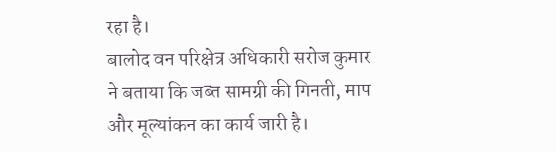रहा है।
बालोद वन परिक्षेत्र अधिकारी सरोज कुमार ने बताया कि जब्त सामग्री की गिनती, माप और मूल्यांकन का कार्य जारी है।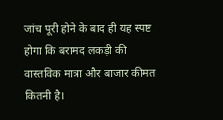जांच पूरी होने के बाद ही यह स्पष्ट होगा कि बरामद लकड़ी की वास्तविक मात्रा और बाजार कीमत कितनी है।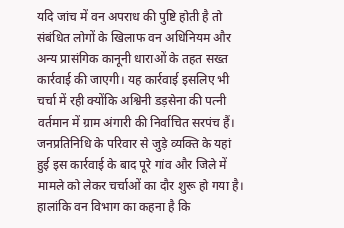यदि जांच में वन अपराध की पुष्टि होती है तो संबंधित लोगों के खिलाफ वन अधिनियम और अन्य प्रासंगिक कानूनी धाराओं के तहत सख्त कार्रवाई की जाएगी। यह कार्रवाई इसलिए भी चर्चा में रही क्योंकि अश्विनी डड़सेना की पत्नी वर्तमान में ग्राम अंगारी की निर्वाचित सरपंच हैं। जनप्रतिनिधि के परिवार से जुड़े व्यक्ति के यहां हुई इस कार्रवाई के बाद पूरे गांव और जिले में मामले को लेकर चर्चाओं का दौर शुरू हो गया है। हालांकि वन विभाग का कहना है कि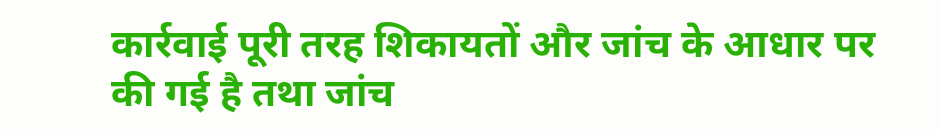कार्रवाई पूरी तरह शिकायतों और जांच के आधार पर की गई है तथा जांच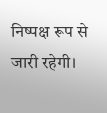निष्पक्ष रूप से जारी रहेगी।